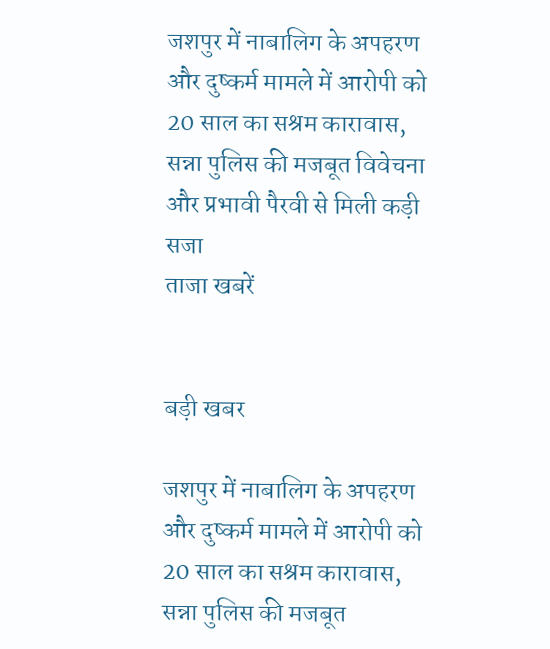जशपुर में नाबालिग के अपहरण और दुष्कर्म मामले में आरोपी को 20 साल का सश्रम कारावास, सन्ना पुलिस की मजबूत विवेचना और प्रभावी पैरवी से मिली कड़ी सजा
ताजा खबरें


बड़ी खबर

जशपुर में नाबालिग के अपहरण और दुष्कर्म मामले में आरोपी को 20 साल का सश्रम कारावास, सन्ना पुलिस की मजबूत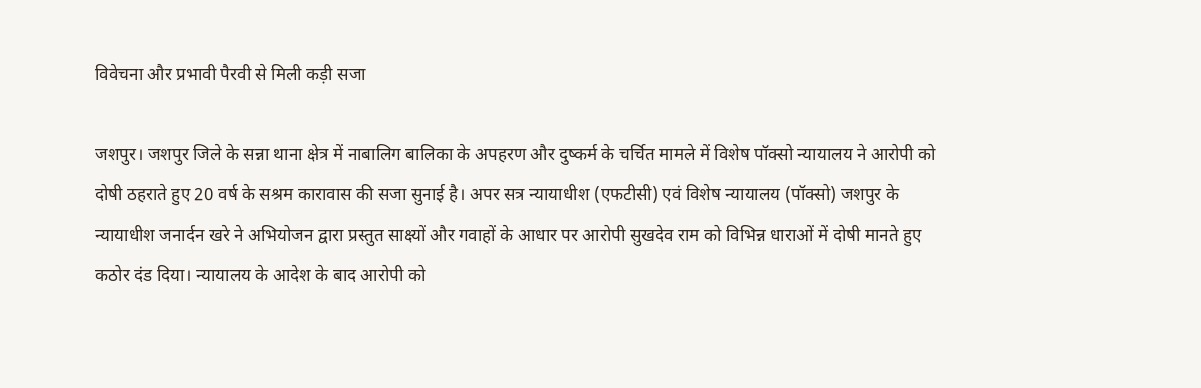विवेचना और प्रभावी पैरवी से मिली कड़ी सजा

जशपुर। जशपुर जिले के सन्ना थाना क्षेत्र में नाबालिग बालिका के अपहरण और दुष्कर्म के चर्चित मामले में विशेष पॉक्सो न्यायालय ने आरोपी को दोषी ठहराते हुए 20 वर्ष के सश्रम कारावास की सजा सुनाई है। अपर सत्र न्यायाधीश (एफटीसी) एवं विशेष न्यायालय (पॉक्सो) जशपुर के न्यायाधीश जनार्दन खरे ने अभियोजन द्वारा प्रस्तुत साक्ष्यों और गवाहों के आधार पर आरोपी सुखदेव राम को विभिन्न धाराओं में दोषी मानते हुए कठोर दंड दिया। न्यायालय के आदेश के बाद आरोपी को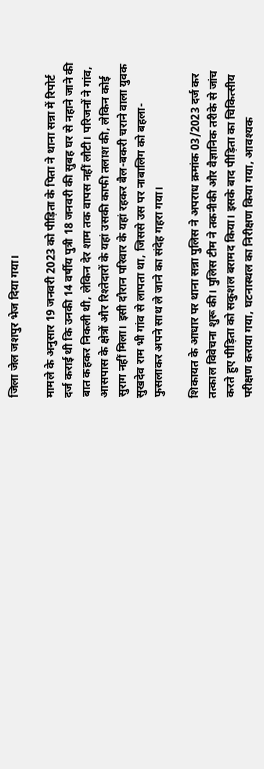जिला जेल जशपुर भेज दिया गया।

मामले के अनुसार 19 जनवरी 2023 को पीड़िता के पिता ने थाना सन्ना में रिपोर्ट दर्ज कराई थी कि उनकी 14 वर्षीय पुत्री 18 जनवरी की सुबह घर से नहाने जाने की बात कहकर निकली थी, लेकिन देर शाम तक वापस नहीं लौटी। परिजनों ने गांव, आसपास के क्षेत्रों और रिश्तेदारों के यहां उसकी काफी तलाश की, लेकिन कोई सुराग नहीं मिला। इसी दौरान परिवार के यहां रहकर बैल-बकरी चराने वाला युवक सुखदेव राम भी गांव से लापता था, जिससे उस पर नाबालिग को बहला-फुसलाकर अपने साथ ले जाने का संदेह गहरा गया।

शिकायत के आधार पर थाना सन्ना पुलिस ने अपराध क्रमांक 03/2023 दर्ज कर तत्काल विवेचना शुरू की। पुलिस टीम ने तकनीकी और वैज्ञानिक तरीके से जांच करते हुए पीड़िता को सकुशल बरामद किया। इसके बाद पीड़िता का चिकित्सीय परीक्षण कराया गया, घटनास्थल का निरीक्षण किया गया, आवश्यक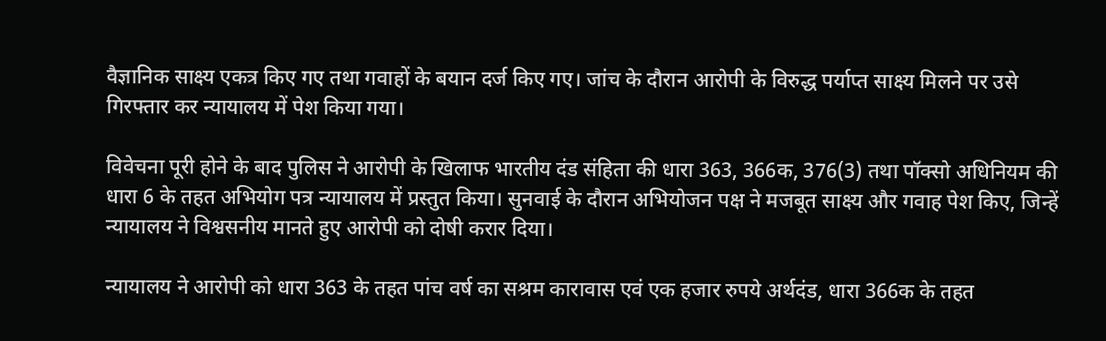वैज्ञानिक साक्ष्य एकत्र किए गए तथा गवाहों के बयान दर्ज किए गए। जांच के दौरान आरोपी के विरुद्ध पर्याप्त साक्ष्य मिलने पर उसे गिरफ्तार कर न्यायालय में पेश किया गया।

विवेचना पूरी होने के बाद पुलिस ने आरोपी के खिलाफ भारतीय दंड संहिता की धारा 363, 366क, 376(3) तथा पॉक्सो अधिनियम की धारा 6 के तहत अभियोग पत्र न्यायालय में प्रस्तुत किया। सुनवाई के दौरान अभियोजन पक्ष ने मजबूत साक्ष्य और गवाह पेश किए, जिन्हें न्यायालय ने विश्वसनीय मानते हुए आरोपी को दोषी करार दिया।

न्यायालय ने आरोपी को धारा 363 के तहत पांच वर्ष का सश्रम कारावास एवं एक हजार रुपये अर्थदंड, धारा 366क के तहत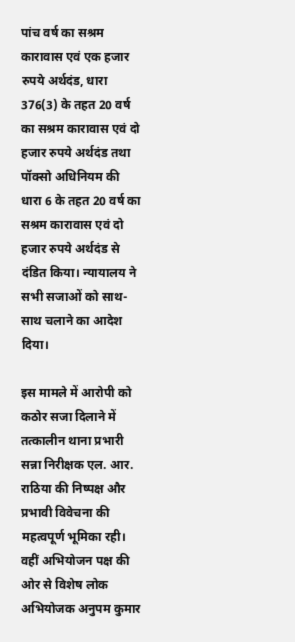पांच वर्ष का सश्रम कारावास एवं एक हजार रुपये अर्थदंड, धारा 376(3) के तहत 20 वर्ष का सश्रम कारावास एवं दो हजार रुपये अर्थदंड तथा पॉक्सो अधिनियम की धारा 6 के तहत 20 वर्ष का सश्रम कारावास एवं दो हजार रुपये अर्थदंड से दंडित किया। न्यायालय ने सभी सजाओं को साथ-साथ चलाने का आदेश दिया।

इस मामले में आरोपी को कठोर सजा दिलाने में तत्कालीन थाना प्रभारी सन्ना निरीक्षक एल. आर. राठिया की निष्पक्ष और प्रभावी विवेचना की महत्वपूर्ण भूमिका रही। वहीं अभियोजन पक्ष की ओर से विशेष लोक अभियोजक अनुपम कुमार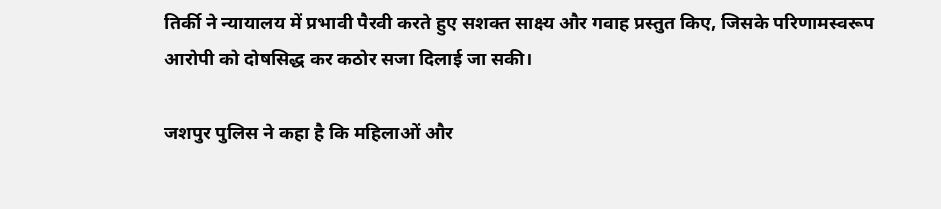तिर्की ने न्यायालय में प्रभावी पैरवी करते हुए सशक्त साक्ष्य और गवाह प्रस्तुत किए, जिसके परिणामस्वरूप आरोपी को दोषसिद्ध कर कठोर सजा दिलाई जा सकी।

जशपुर पुलिस ने कहा है कि महिलाओं और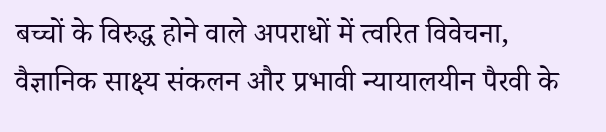बच्चों के विरुद्ध होने वाले अपराधों में त्वरित विवेचना, वैज्ञानिक साक्ष्य संकलन और प्रभावी न्यायालयीन पैरवी के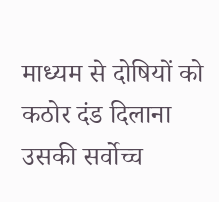माध्यम से दोषियों को कठोर दंड दिलाना उसकी सर्वोच्च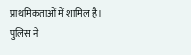प्राथमिकताओं में शामिल है। पुलिस ने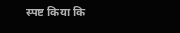स्पष्ट किया कि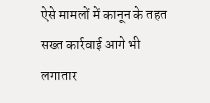ऐसे मामलों में कानून के तहत सख्त कार्रवाई आगे भी लगातार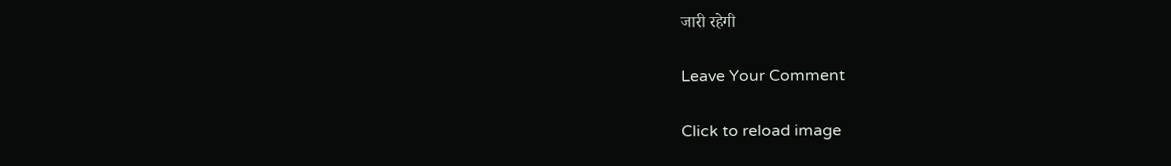जारी रहेगी

Leave Your Comment

Click to reload image